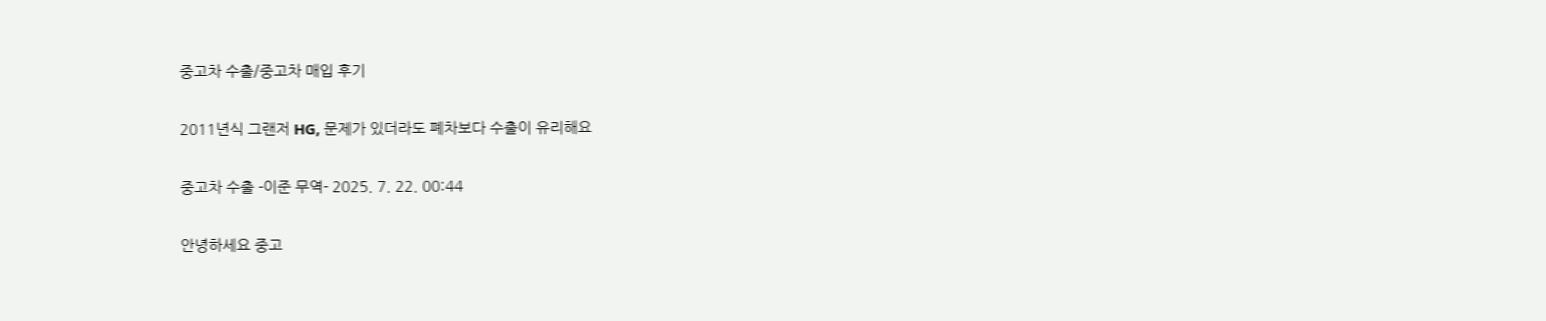중고차 수출/중고차 매입 후기

2011년식 그랜저 HG, 문제가 있더라도 폐차보다 수출이 유리해요

중고차 수출 -이준 무역- 2025. 7. 22. 00:44

안녕하세요 중고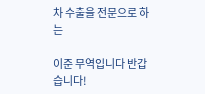차 수출을 전문으로 하는

이준 무역입니다 반갑습니다!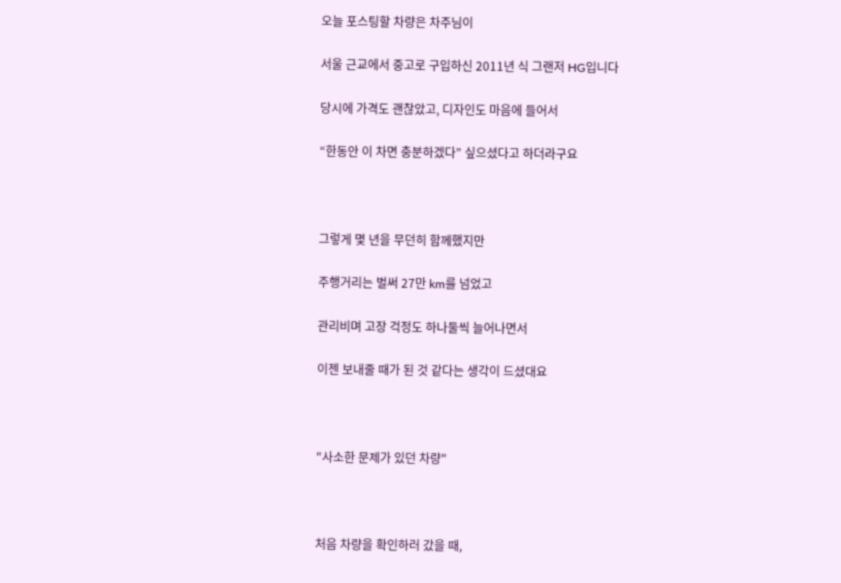오늘 포스팅할 차량은 차주님이

서울 근교에서 중고로 구입하신 2011년 식 그랜저 HG입니다

당시에 가격도 괜찮았고, 디자인도 마음에 들어서

“한동안 이 차면 충분하겠다” 싶으셨다고 하더라구요



그렇게 몇 년을 무던히 함께했지만

주행거리는 벌써 27만 km를 넘었고

관리비며 고장 걱정도 하나둘씩 늘어나면서

이젠 보내줄 때가 된 것 같다는 생각이 드셨대요



"사소한 문제가 있던 차량"



처음 차량을 확인하러 갔을 때,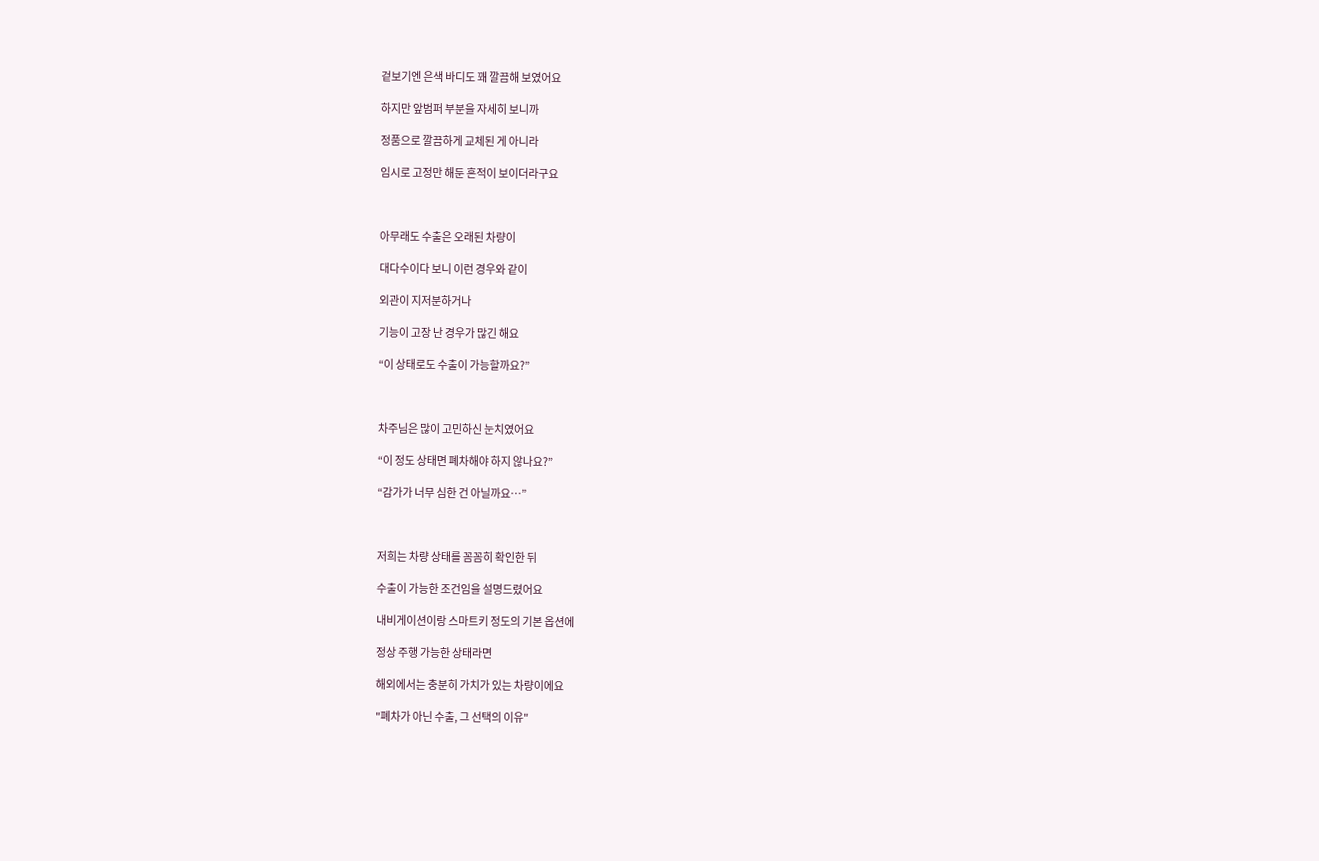겉보기엔 은색 바디도 꽤 깔끔해 보였어요

하지만 앞범퍼 부분을 자세히 보니까

정품으로 깔끔하게 교체된 게 아니라

임시로 고정만 해둔 흔적이 보이더라구요



아무래도 수출은 오래된 차량이

대다수이다 보니 이런 경우와 같이

외관이 지저분하거나

기능이 고장 난 경우가 많긴 해요

“이 상태로도 수출이 가능할까요?”



차주님은 많이 고민하신 눈치였어요

“이 정도 상태면 폐차해야 하지 않나요?”

“감가가 너무 심한 건 아닐까요…”



저희는 차량 상태를 꼼꼼히 확인한 뒤

수출이 가능한 조건임을 설명드렸어요

내비게이션이랑 스마트키 정도의 기본 옵션에

정상 주행 가능한 상태라면

해외에서는 충분히 가치가 있는 차량이에요

"폐차가 아닌 수출, 그 선택의 이유"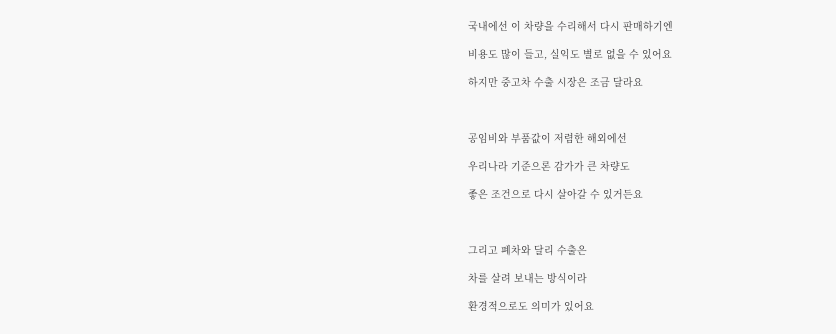국내에선 이 차량을 수리해서 다시 판매하기엔

비용도 많이 들고, 실익도 별로 없을 수 있어요

하지만 중고차 수출 시장은 조금 달라요



공임비와 부품값이 저렴한 해외에선

우리나라 기준으론 감가가 큰 차량도

좋은 조건으로 다시 살아갈 수 있거든요



그리고 폐차와 달리 수출은

차를 살려 보내는 방식이라

환경적으로도 의미가 있어요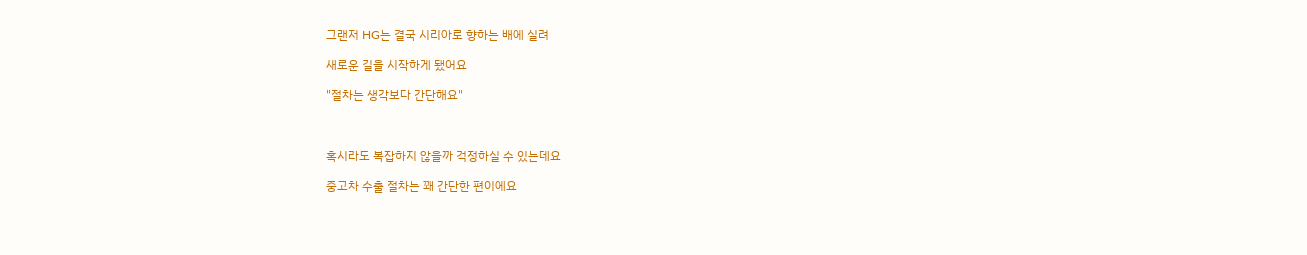그랜저 HG는 결국 시리아로 향하는 배에 실려

새로운 길을 시작하게 됐어요

"절차는 생각보다 간단해요"



혹시라도 복잡하지 않을까 걱정하실 수 있는데요

중고차 수출 절차는 꽤 간단한 편이에요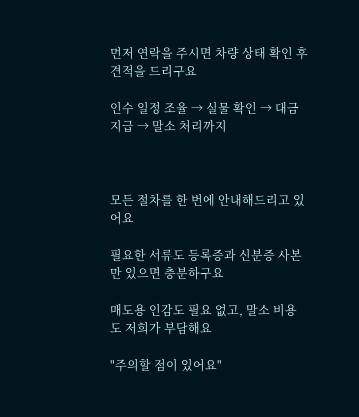먼저 연락을 주시면 차량 상태 확인 후 견적을 드리구요

인수 일정 조율 → 실물 확인 → 대금 지급 → 말소 처리까지



모든 절차를 한 번에 안내해드리고 있어요

필요한 서류도 등록증과 신분증 사본만 있으면 충분하구요

매도용 인감도 필요 없고, 말소 비용도 저희가 부담해요

"주의할 점이 있어요"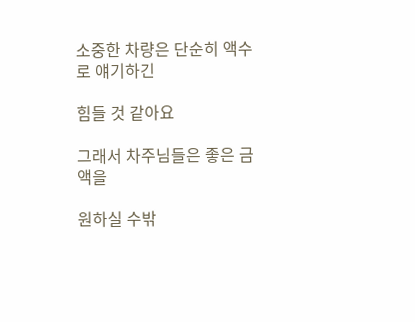소중한 차량은 단순히 액수로 얘기하긴

힘들 것 같아요

그래서 차주님들은 좋은 금액을

원하실 수밖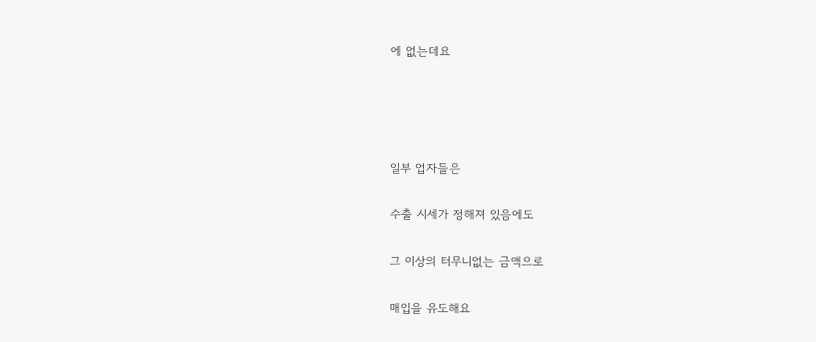에 없는데요




일부 업자들은

수출 시세가 정해져 있음에도

그 이상의 터무니없는 금액으로

매입을 유도해요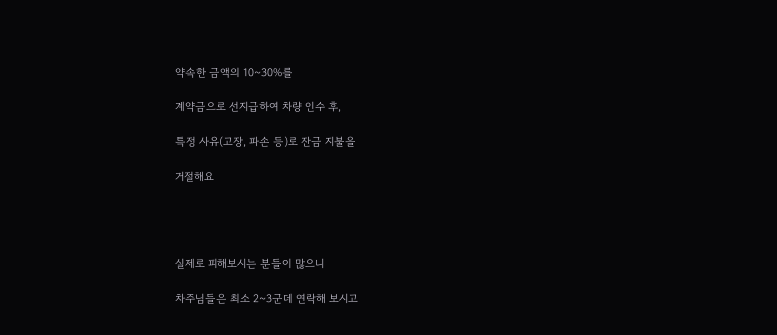약속한 금액의 10~30%를

계약금으로 선지급하여 차량 인수 후,

특정 사유(고장, 파손 등)로 잔금 지불을

거절해요




실제로 피해보시는 분들이 많으니

차주님들은 최소 2~3군데 연락해 보시고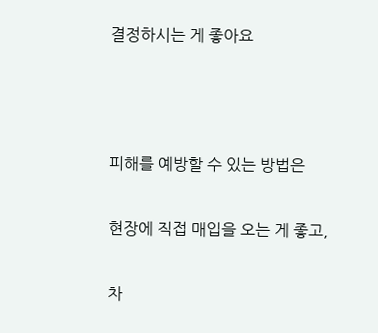결정하시는 게 좋아요



피해를 예방할 수 있는 방법은

현장에 직접 매입을 오는 게 좋고,

차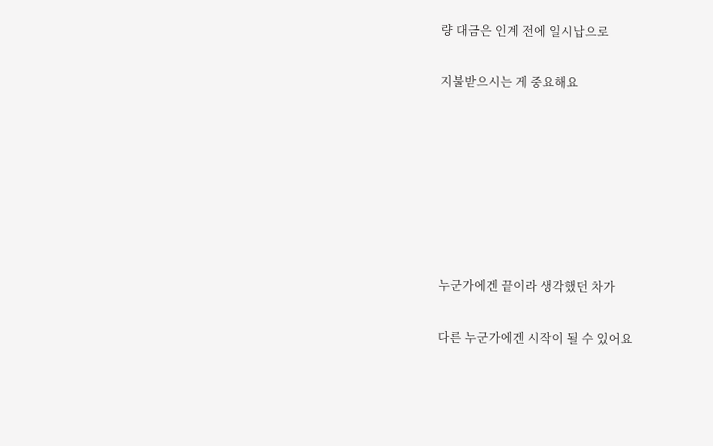량 대금은 인계 전에 일시납으로

지불받으시는 게 중요해요







누군가에겐 끝이라 생각했던 차가

다른 누군가에겐 시작이 될 수 있어요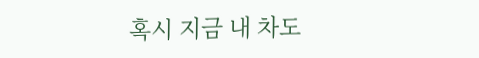혹시 지금 내 차도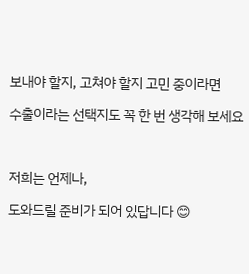보내야 할지, 고쳐야 할지 고민 중이라면

수출이라는 선택지도 꼭 한 번 생각해 보세요



저희는 언제나,

도와드릴 준비가 되어 있답니다 😊